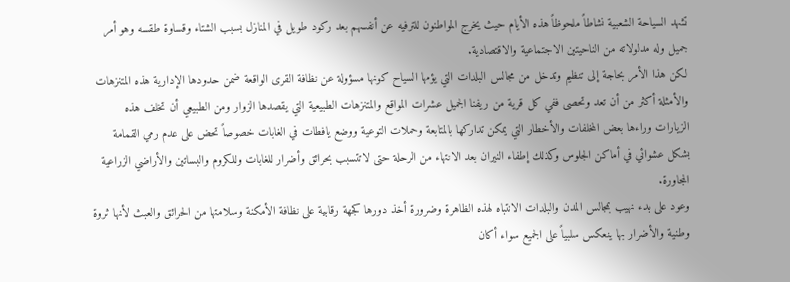تشهد السياحة الشعبية نشاطاً ملحوظاً هذه الأيام حيث يخرج المواطنون للترفيه عن أنفسهم بعد ركود طويل في المنازل بسبب الشتاء وقساوة طقسه وهو أمر جميل وله مدلولاته من الناحيتين الاجتماعية والاقتصادية.
لكن هذا الأمر بحاجة إلى تنظيم وتدخل من مجالس البلدات التي يؤمها السياح كونها مسؤولة عن نظافة القرى الواقعة ضمن حدودها الإدارية هذه المتنزهات والأمثلة أكثر من أن تعد وتحصى ففي كل قرية من ريفنا الجميل عشرات المواقع والمتنزهات الطبيعية التي يقصدها الزوار ومن الطبيعي أن تخلف هذه الزيارات وراءها بعض المخلفات والأخطار التي يمكن تداركها بالمتابعة وحملات التوعية ووضع يافطات في الغابات خصوصاً تحض على عدم رمي القمامة بشكل عشوائي في أماكن الجلوس وكذلك إطفاء النيران بعد الانتهاء من الرحلة حتى لاتتسبب بحرائق وأضرار للغابات وللكروم والبساتين والأراضي الزراعية المجاورة.
وعود على بدء نهيب بمجالس المدن والبلدات الانتباه لهذه الظاهرة وضرورة أخذ دورها كجهة رقابية على نظافة الأمكنة وسلامتها من الحرائق والعبث لأنها ثروة وطنية والأضرار بها ينعكس سلبياً على الجميع سواء أكان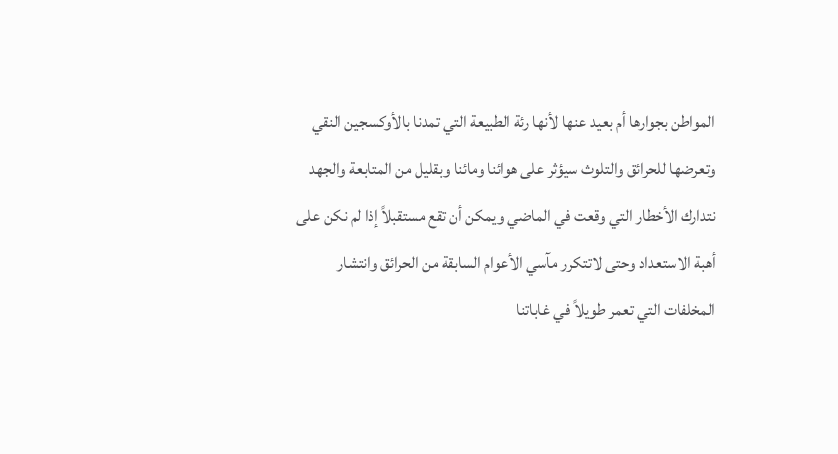المواطن بجوارها أم بعيد عنها لأنها رئة الطبيعة التي تمدنا بالأوكسجين النقي وتعرضها للحرائق والتلوث سيؤثر على هوائنا ومائنا وبقليل من المتابعة والجهد نتدارك الأخطار التي وقعت في الماضي ويمكن أن تقع مستقبلاً إذا لم نكن على أهبة الاستعداد وحتى لاتتكرر مآسي الأعوام السابقة من الحرائق وانتشار المخلفات التي تعمر طويلاً في غاباتنا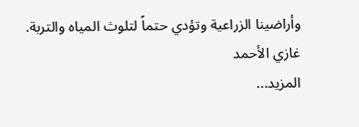وأراضينا الزراعية وتؤدي حتماً لتلوث المياه والتربة.
غازي الأحمد
المزيد...